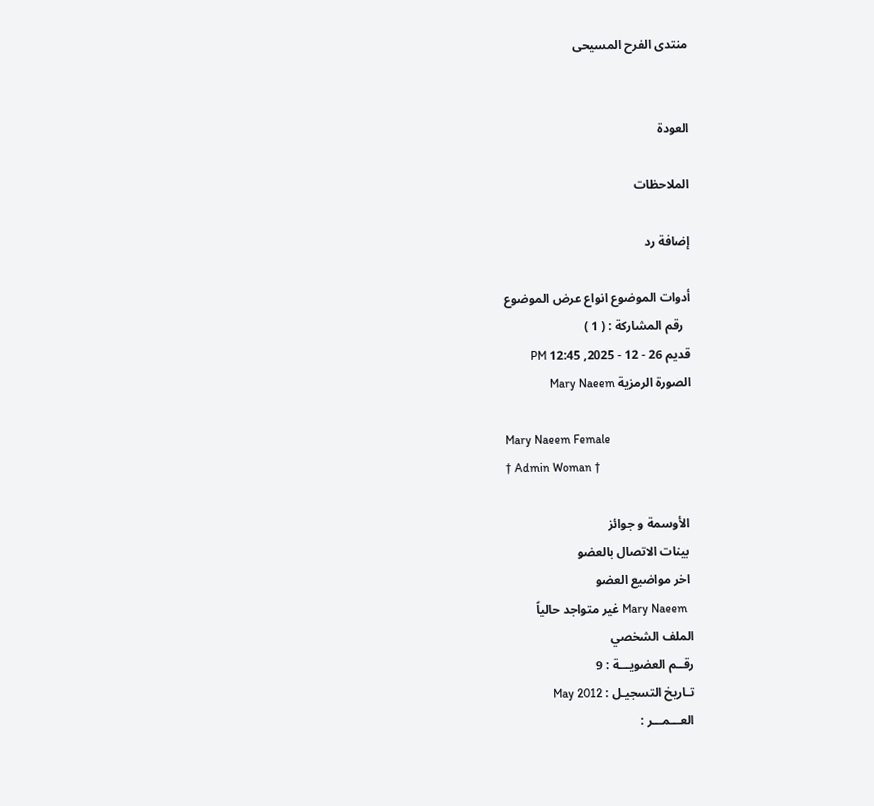منتدى الفرح المسيحى


العودة

الملاحظات

إضافة رد

أدوات الموضوع انواع عرض الموضوع
  رقم المشاركة : ( 1 )
قديم 26 - 12 - 2025, 12:45 PM
الصورة الرمزية Mary Naeem

Mary Naeem Female
† Admin Woman †

 الأوسمة و جوائز
 بينات الاتصال بالعضو
 اخر مواضيع العضو
  Mary Naeem غير متواجد حالياً
الملف الشخصي
رقــم العضويـــة : 9
تـاريخ التسجيـل : May 2012
العـــمـــر :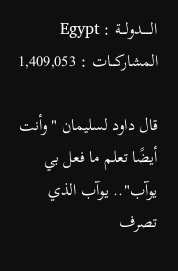الـــــدولـــة : Egypt
المشاركـــات : 1,409,053

قال داود لسليمان " وأنت أيضًا تعلم ما فعل بي يوآب".. يوآب الذي تصرف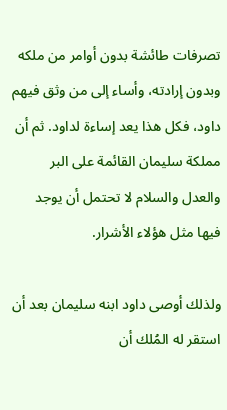تصرفات طائشة بدون أوامر من ملكه وبدون إرادته، وأساء إلى من وثق فيهم داود، فكل هذا يعد إساءة لداود. ثم أن مملكة سليمان القائمة على البر والعدل والسلام لا تحتمل أن يوجد فيها مثل هؤلاء الأشرار.

ولذلك أوصى داود ابنه سليمان بعد أن استقر له المُلك أن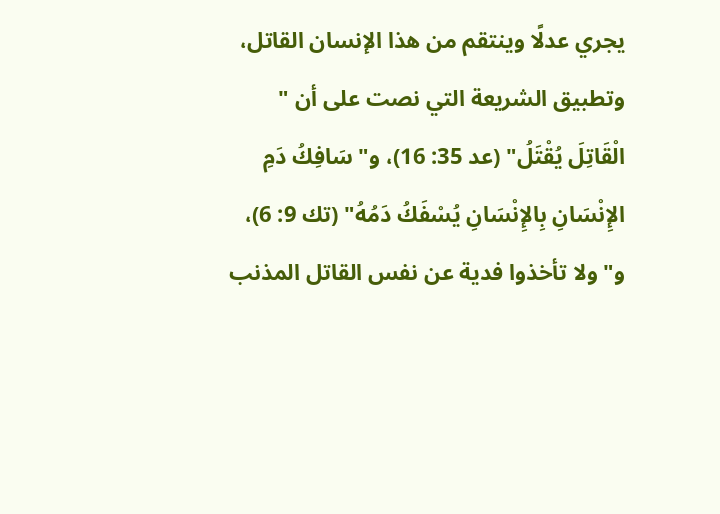يجري عدلًا وينتقم من هذا الإنسان القاتل، وتطبيق الشريعة التي نصت على أن " الْقَاتِلَ يُقْتَلُ" (عد 35: 16)، و" سَافِكُ دَمِ الإِنْسَانِ بِالإِنْسَانِ يُسْفَكُ دَمُهُ" (تك 9: 6)، و" ولا تأخذوا فدية عن نفس القاتل المذنب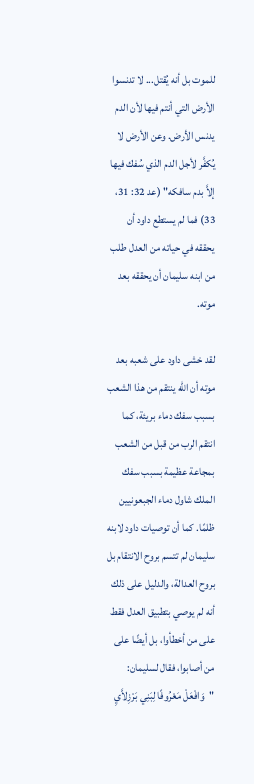للموت بل أنه يُقتل... لا تدنسوا الأرض التي أنتم فيها لأن الدم يدنس الأرض. وعن الأرض لا يُكفَّر لأجل الدم الذي سُفك فيها إلاَّ بدم سافكه" (عد 32: 31، 33) فما لم يستطع داود أن يحققه في حياته من العدل طلب من ابنه سليمان أن يحققه بعد موته.

لقد خشى داود على شعبه بعد موته أن الله ينتقم من هذا الشعب بسبب سفك دماء بريئة، كما انتقم الرب من قبل من الشعب بمجاعة عظيمة بسبب سفك الملك شاول دماء الجبعونيين ظلمًا. كما أن توصيات داود لابنه سليمان لم تتسم بروح الانتقام بل بروح العدالة، والدليل على ذلك أنه لم يوصي بتطبيق العدل فقط على من أخطأوا، بل أيضًا على من أصابوا، فقال لسليمان: "وَافْعَلْ مَعْرُوفًا لِبَنِي بَرْزِلاَّيِ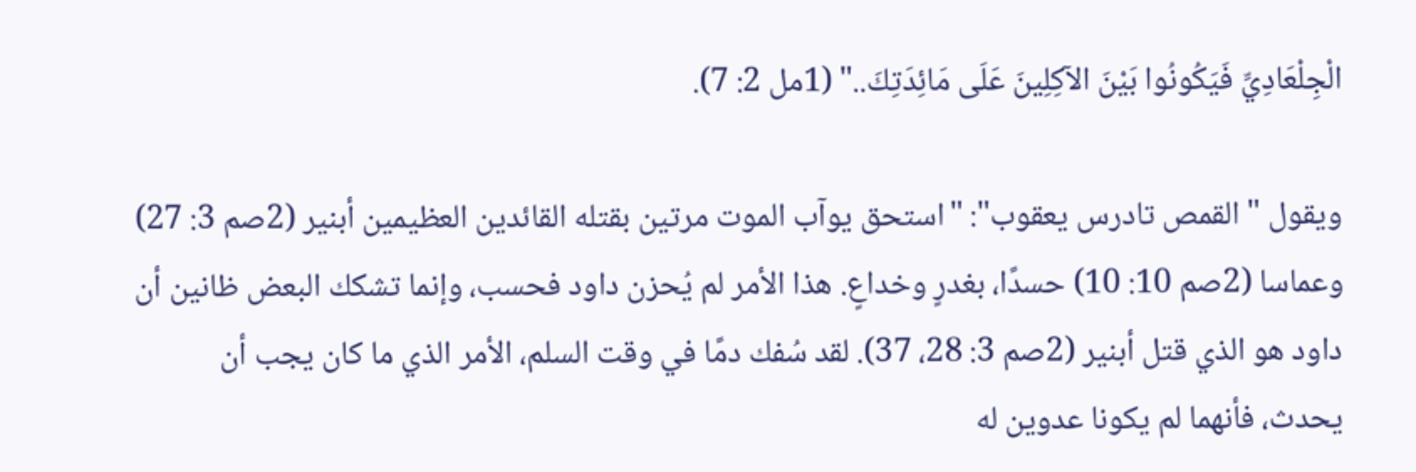الْجِلْعَادِيِّ فَيَكُونُوا بَيْنَ الآكِلِينَ عَلَى مَائِدَتِكَ.." (1مل 2: 7).

ويقول " القمص تادرس يعقوب": "استحق يوآب الموت مرتين بقتله القائدين العظيمين أبنير (2صم 3: 27) وعماسا (2صم 10: 10) حسدًا، بغدرٍ وخداعٍ. هذا الأمر لم يُحزن داود فحسب، وإنما تشكك البعض ظانين أن داود هو الذي قتل أبنير (2صم 3: 28، 37). لقد سُفك دمًا في وقت السلم، الأمر الذي ما كان يجب أن يحدث، فأنهما لم يكونا عدوين له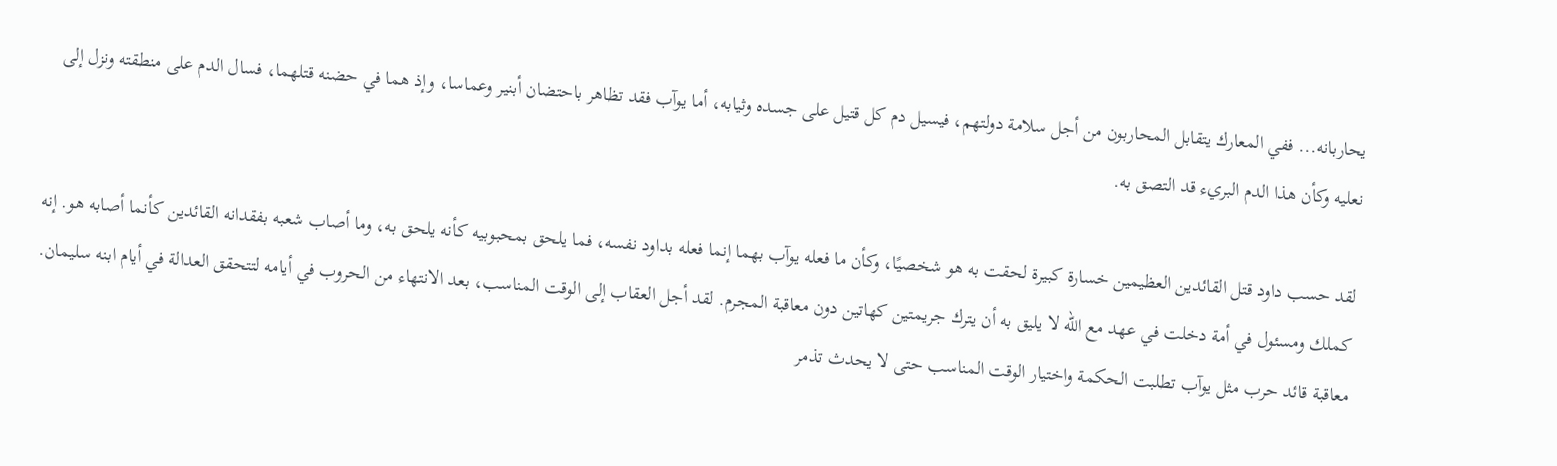يحاربانه... ففي المعارك يتقابل المحاربون من أجل سلامة دولتهم، فيسيل دم كل قتيل على جسده وثيابه، أما يوآب فقد تظاهر باحتضان أبنير وعماسا، وإذ هما في حضنه قتلهما، فسال الدم على منطقته ونزل إلى نعليه وكأن هذا الدم البريء قد التصق به.

لقد حسب داود قتل القائدين العظيمين خسارة كبيرة لحقت به هو شخصيًا، وكأن ما فعله يوآب بهما إنما فعله بداود نفسه، فما يلحق بمحبوبيه كأنه يلحق به، وما أصاب شعبه بفقدانه القائدين كأنما أصابه هو. إنه كملك ومسئول في أمة دخلت في عهد مع الله لا يليق به أن يترك جريمتين كهاتين دون معاقبة المجرم. لقد أجل العقاب إلى الوقت المناسب، بعد الانتهاء من الحروب في أيامه لتتحقق العدالة في أيام ابنه سليمان. معاقبة قائد حرب مثل يوآب تطلبت الحكمة واختيار الوقت المناسب حتى لا يحدث تذمر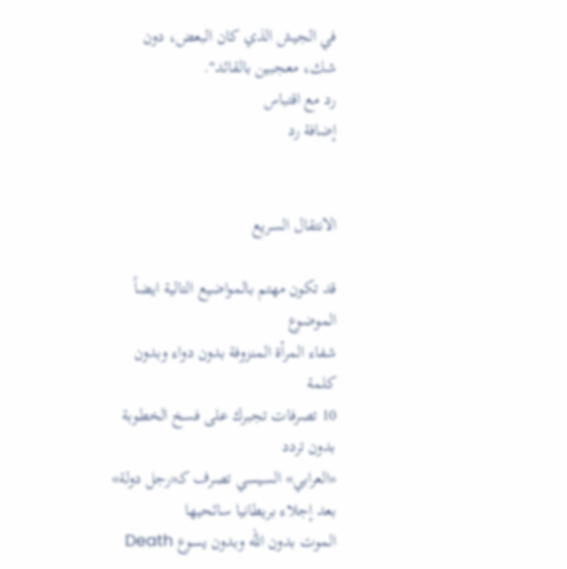في الجيش الذي كان البعض، دون شك، معجبين بالقائد".
رد مع اقتباس
إضافة رد


الانتقال السريع

قد تكون مهتم بالمواضيع التالية ايضاً
الموضوع
شفاء المرأة المنزوفة بدون دواء وبدون كلمة
10 تصرفات تجبرك على فسخ الخطوبة بدون تردد
«العرابي» السيسي تصرف كـ«رجل دولة» بعد إجلاء بريطانيا سائحيها
الموت بدون الله وبدون يسوع Death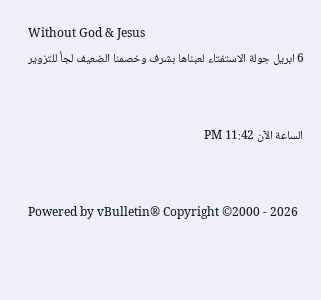Without God & Jesus
6 ابريل جولة الاستفتاء لعبناها بشرف وخصمنا الضعيف لجأ للتزوير


الساعة الآن 11:42 PM


Powered by vBulletin® Copyright ©2000 - 2026